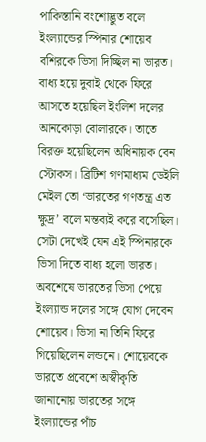পাকিস্তানি বংশোদ্ভুত বলে ইংল্যান্ডের স্পিনার শোয়েব বশিরকে ভিসা দিচ্ছিল না ভারত। বাধ্য হয়ে দুবাই থেকে ফিরে আসতে হয়েছিল ইংলিশ দলের আনকোড়া বোলারকে। তাতে বিরক্ত হয়েছিলেন অধিনায়ক বেন স্টোকস। ব্রিটিশ গণমাধ্যম ডেইলি মেইল তো ‘ভারতের গণতন্ত্র এত ক্ষুদ্র’ বলে মন্তব্যই করে বসেছিল। সেটা দেখেই যেন এই স্পিনারকে ভিসা দিতে বাধ্য হলো ভারত।
অবশেষে ভারতের ভিসা পেয়ে ইংল্যান্ড দলের সঙ্গে যোগ দেবেন শোয়েব। ভিসা না তিনি ফিরে গিয়েছিলেন লন্ডনে। শোয়েবকে ভারতে প্রবেশে অস্বীকৃতি জানানোয় ভারতের সঙ্গে ইংল্যান্ডের পাঁচ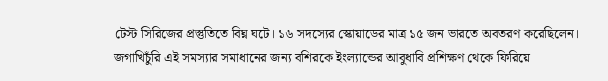টেস্ট সিরিজের প্রস্তুতিতে বিঘ্ন ঘটে। ১৬ সদস্যের স্কোয়াডের মাত্র ১৫ জন ভারতে অবতরণ করেছিলেন। জগাখিচুঁরি এই সমস্যার সমাধানের জন্য বশিরকে ইংল্যান্ডের আবুধাবি প্রশিক্ষণ থেকে ফিরিয়ে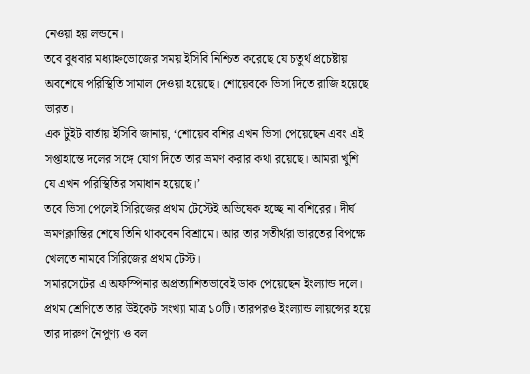নেওয়া হয় লন্ডনে।
তবে বুধবার মধ্যাহ্নভোজের সময় ইসিবি নিশ্চিত করেছে যে চতুর্থ প্রচেষ্টায় অবশেষে পরিস্থিতি সামাল দেওয়া হয়েছে। শোয়েবকে ভিসা দিতে রাজি হয়েছে ভারত।
এক টুইট বার্তায় ইসিবি জানায়, ‘শোয়েব বশির এখন ভিসা পেয়েছেন এবং এই সপ্তাহান্তে দলের সঙ্গে যোগ দিতে তার ভ্রমণ করার কথা রয়েছে। আমরা খুশি যে এখন পরিস্থিতির সমাধান হয়েছে।’
তবে ভিসা পেলেই সিরিজের প্রথম টেস্টেই অভিষেক হচ্ছে না বশিরের। দীর্ঘ ভ্রমণক্লান্তির শেষে তিনি থাকবেন বিশ্রামে। আর তার সতীর্থরা ভারতের বিপক্ষে খেলতে নামবে সিরিজের প্রথম টেস্ট।
সমারসেটের এ অফস্পিনার অপ্রত্যাশিতভাবেই ডাক পেয়েছেন ইংল্যান্ড দলে। প্রথম শ্রেণিতে তার উইকেট সংখ্যা মাত্র ১০টি। তারপরও ইংল্যান্ড লায়ন্সের হয়ে তার দারুণ নৈপুণ্য ও বল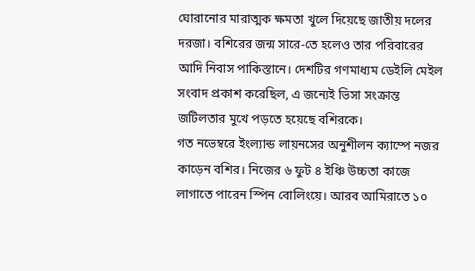ঘোরানোর মারাত্মক ক্ষমতা খুলে দিয়েছে জাতীয় দলের দরজা। বশিরের জন্ম সারে-তে হলেও তার পরিবারের আদি নিবাস পাকিস্তানে। দেশটির গণমাধ্যম ডেইলি মেইল সংবাদ প্রকাশ করেছিল, এ জন্যেই ভিসা সংক্রান্ত জটিলতার মুখে পড়তে হয়েছে বশিরকে।
গত নভেম্বরে ইংল্যান্ড লায়নসের অনুশীলন ক্যাম্পে নজর কাড়েন বশির। নিজের ৬ ফুট ৪ ইঞ্চি উচ্চতা কাজে লাগাতে পারেন স্পিন বোলিংয়ে। আরব আমিরাতে ১০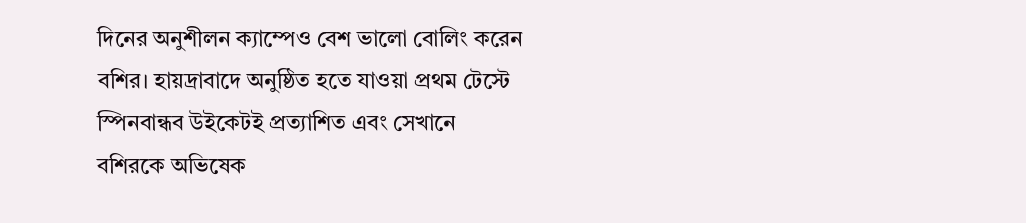দিনের অনুশীলন ক্যাম্পেও বেশ ভালো বোলিং করেন বশির। হায়দ্রাবাদে অনুষ্ঠিত হতে যাওয়া প্রথম টেস্টে স্পিনবান্ধব উইকেটই প্রত্যাশিত এবং সেখানে বশিরকে অভিষেক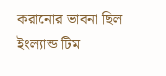করানোর ভাবনা ছিল ইংল্যান্ড টিম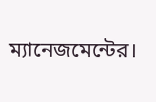ম্যানেজমেন্টের।